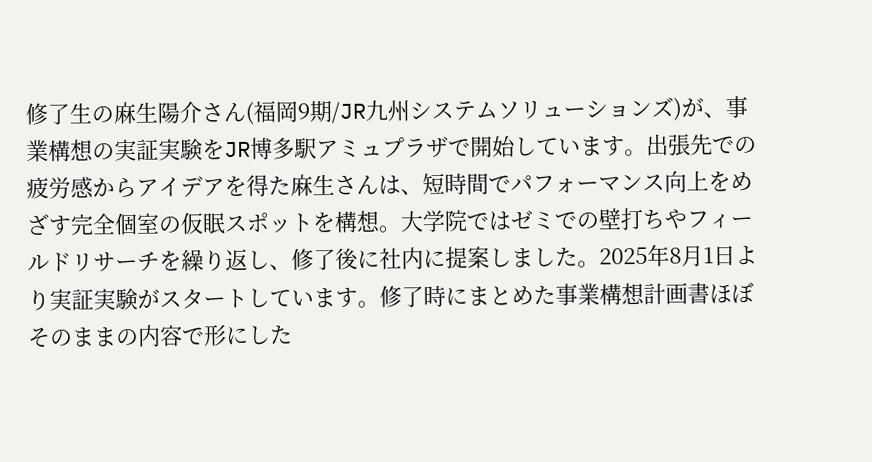修了生の麻生陽介さん(福岡9期/JR九州システムソリューションズ)が、事業構想の実証実験をJR博多駅アミュプラザで開始しています。出張先での疲労感からアイデアを得た麻生さんは、短時間でパフォーマンス向上をめざす完全個室の仮眠スポットを構想。大学院ではゼミでの壁打ちやフィールドリサーチを繰り返し、修了後に社内に提案しました。2025年8月1日より実証実験がスタートしています。修了時にまとめた事業構想計画書ほぼそのままの内容で形にした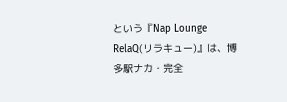という『Nap Lounge RelaQ(リラキュー)』は、博多駅ナカ・完全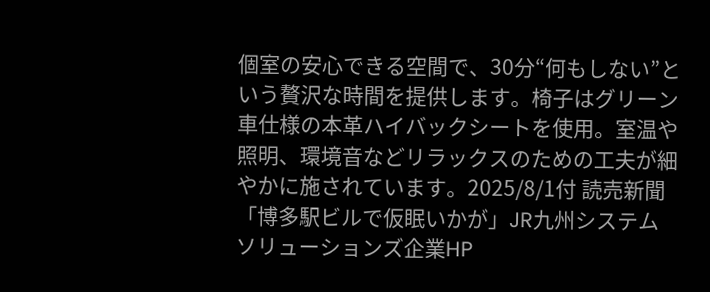個室の安心できる空間で、30分“何もしない”という贅沢な時間を提供します。椅子はグリーン車仕様の本革ハイバックシートを使用。室温や照明、環境音などリラックスのための工夫が細やかに施されています。2025/8/1付 読売新聞「博多駅ビルで仮眠いかが」JR九州システムソリューションズ企業HP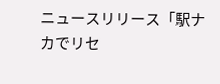ニュースリリース「駅ナカでリセ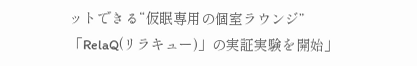ットできる“仮眠専用の個室ラウンジ”「RelaQ(リラキュー)」の実証実験を開始」